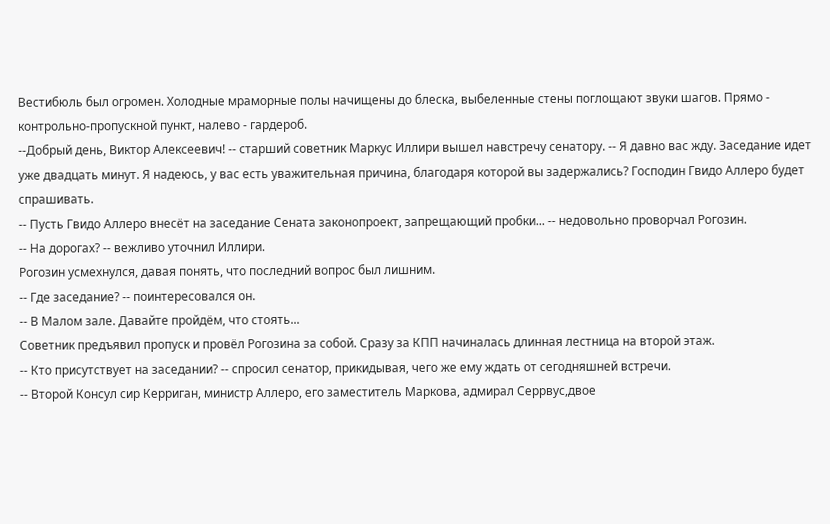Вестибюль был огромен. Холодные мраморные полы начищены до блеска, выбеленные стены поглощают звуки шагов. Прямо - контрольно-пропускной пункт, налево - гардероб.
--Добрый день, Виктор Алексеевич! -- старший советник Маркус Иллири вышел навстречу сенатору. -- Я давно вас жду. Заседание идет уже двадцать минут. Я надеюсь, у вас есть уважительная причина, благодаря которой вы задержались? Господин Гвидо Аллеро будет спрашивать.
-- Пусть Гвидо Аллеро внесёт на заседание Сената законопроект, запрещающий пробки... -- недовольно проворчал Рогозин.
-- На дорогах? -- вежливо уточнил Иллири.
Рогозин усмехнулся, давая понять, что последний вопрос был лишним.
-- Где заседание? -- поинтересовался он.
-- В Малом зале. Давайте пройдём, что стоять...
Советник предъявил пропуск и провёл Рогозина за собой. Сразу за КПП начиналась длинная лестница на второй этаж.
-- Кто присутствует на заседании? -- спросил сенатор, прикидывая, чего же ему ждать от сегодняшней встречи.
-- Второй Консул сир Керриган, министр Аллеро, его заместитель Маркова, адмирал Серрвус,двое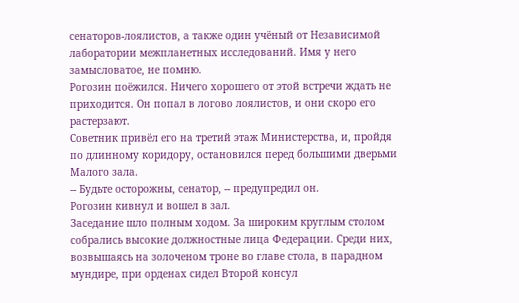сенаторов-лоялистов, а также один учёный от Независимой лаборатории межпланетных исследований. Имя у него замысловатое, не помню.
Рогозин поёжился. Ничего хорошего от этой встречи ждать не приходится. Он попал в логово лоялистов, и они скоро его растерзают.
Советник привёл его на третий этаж Министерства, и, пройдя по длинному коридору, остановился перед большими дверьми Малого зала.
-- Будьте осторожны, сенатор, -- предупредил он.
Рогозин кивнул и вошел в зал.
Заседание шло полным ходом. За широким круглым столом собрались высокие должностные лица Федерации. Среди них, возвышаясь на золоченом троне во главе стола, в парадном мундире, при орденах сидел Второй консул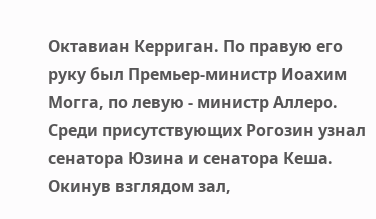Октавиан Керриган. По правую его руку был Премьер-министр Иоахим Могга, по левую - министр Аллеро. Среди присутствующих Рогозин узнал сенатора Юзина и сенатора Кеша. Окинув взглядом зал,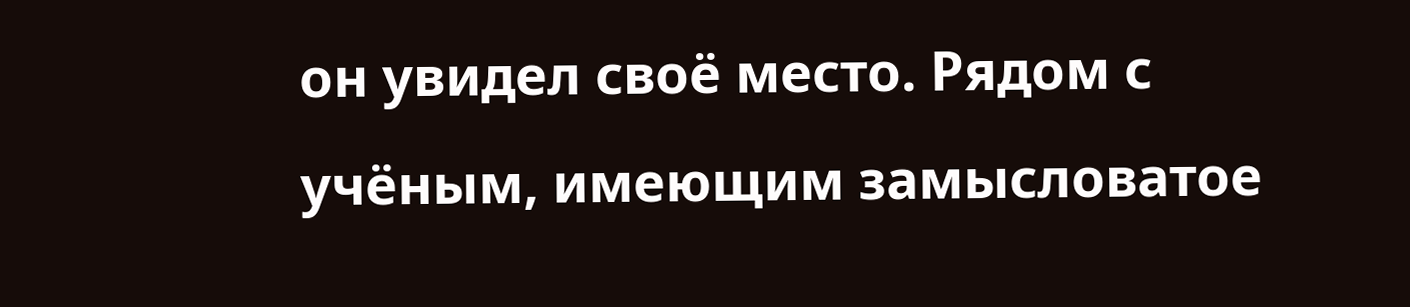он увидел своё место. Рядом с учёным, имеющим замысловатое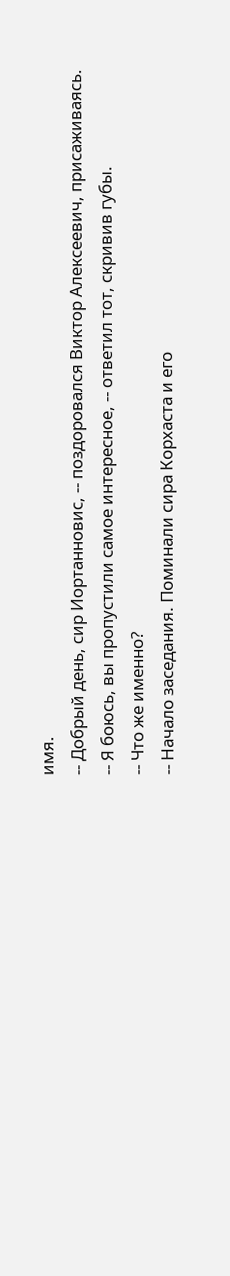имя.
-- Добрый день, сир Иортанновис, -- поздоровался Виктор Алексеевич, присаживаясь.
-- Я боюсь, вы пропустили самое интересное, -- ответил тот, скривив губы.
-- Что же именно?
-- Начало заседания. Поминали сира Корхаста и его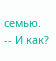семью.
-- И как?